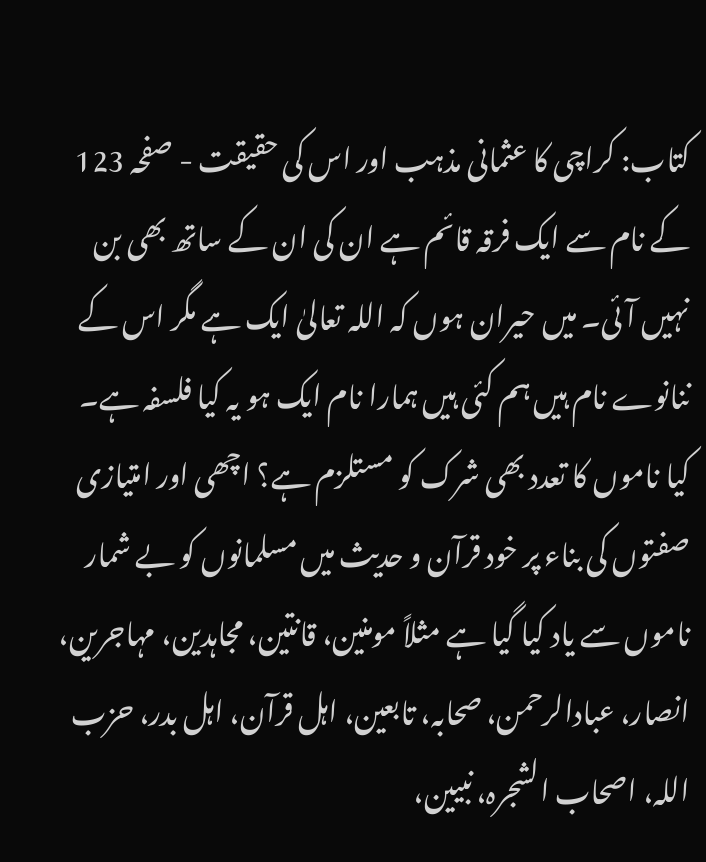کتاب: کراچی کا عثمانی مذہب اور اس کی حقیقت - صفحہ 123
کے نام سے ایک فرقہ قائم ہے ان کی ان کے ساتھ بھی بن نہیں آئی۔ میں حیران ہوں کہ اللہ تعالیٰ ایک ہے مگر اس کے ننانوے نام ہیں ہم کئی ہیں ہمارا نام ایک ہو یہ کیا فلسفہ ہے۔ کیا ناموں کا تعدد بھی شرک کو مستلزم ہے؟ اچھی اور امتیازی صفتوں کی بناء پر خود قرآن و حدیث میں مسلمانوں کو بے شمار ناموں سے یاد کیا گیا ہے مثلاً مومنین، قانتین، مجاہدین، مہاجرین، انصار، عبادالرحمن، صحابہ، تابعین، اہل قرآن، اہل بدر، حزب اللہ، اصحاب الشجرہ، نبیین،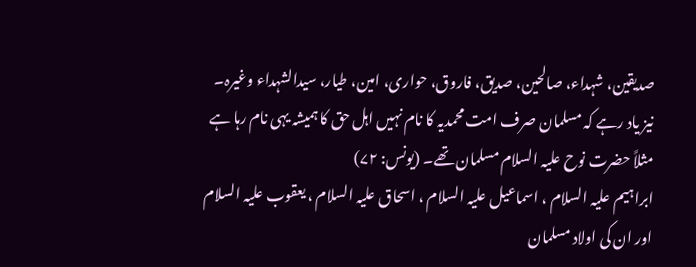صدیقین، شہداء، صالحین، صدیق، فاروق، حواری، امین، طیار، سیدالشہداء وغیرہ۔
نیز یاد رہے کہ مسلمان صرف امت محمدیہ کا نام نہیں اہل حق کا ہمیشہ یہی نام رہا ہے مثلاً حضرت نوح علیہ السلام مسلمان تھے۔ (یونس: ۷۲)
ابراہیم علیہ السلام ، اسماعیل علیہ السلام ، اسحاق علیہ السلام ، یعقوب علیہ السلام اور ان کی اولاد مسلمان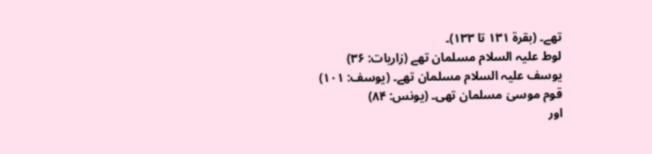تھے۔ (بقرۃ ۱۳۱ تا ۱۳۳)۔
لوط علیہ السلام مسلمان تھے (زاریات: ۳۶)
یوسف علیہ السلام مسلمان تھے۔ (یوسف: ۱۰۱)
قوم موسیٰ مسلمان تھی۔ (یونس: ۸۴)
اور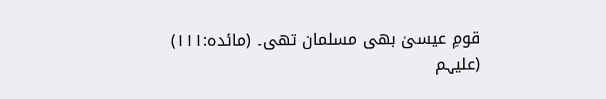قومِ عیسیٰ بھی مسلمان تھی۔ (مائدہ:۱۱۱)
(علیہم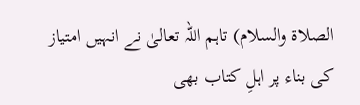الصلاۃ والسلام) تاہم اللہ تعالیٰ نے انہیں امتیاز کی بناء پر اہلِ کتاب بھی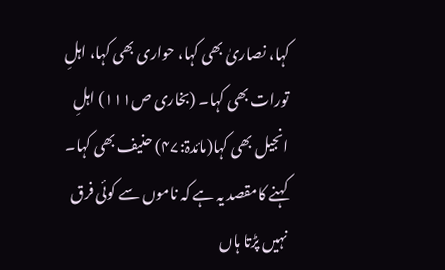کہا، نصاریٰ بھی کہا، حواری بھی کہا، اہلِ تورات بھی کہا۔ (بخاری ص۱۱۱) اہلِ انجیل بھی کہا(مائدۃ:۴۷) حنیف بھی کہا۔
کہنے کامقصد یہ ہے کہ ناموں سے کوئی فرق نہیں پڑتا ہاں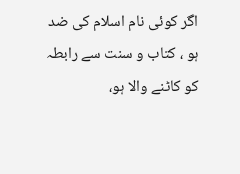اگر کوئی نام اسلام کی ضد ہو ، کتاب و سنت سے رابطہ کو کاٹنے والا ہو،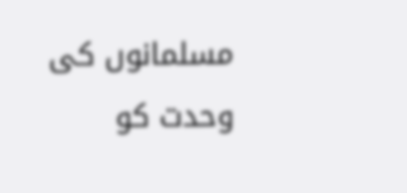مسلمانوں کی وحدت کو